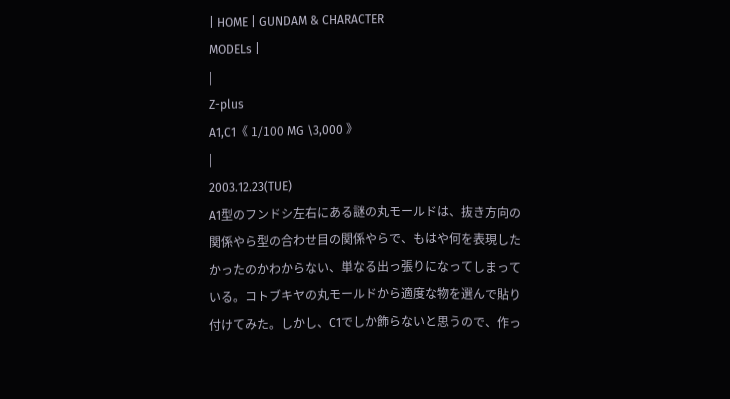| HOME | GUNDAM & CHARACTER
MODELs |
|
Z-plus
A1,C1《 1/100 MG \3,000 》
|
2003.12.23(TUE)
A1型のフンドシ左右にある謎の丸モールドは、抜き方向の関係やら型の合わせ目の関係やらで、もはや何を表現したかったのかわからない、単なる出っ張りになってしまっている。コトブキヤの丸モールドから適度な物を選んで貼り付けてみた。しかし、C1でしか飾らないと思うので、作っ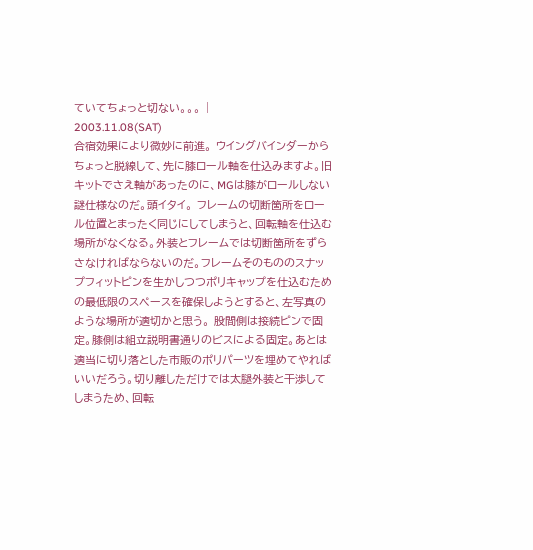ていてちょっと切ない。。。 |
2003.11.08(SAT)
合宿効果により微妙に前進。 ウイングバインダーからちょっと脱線して、先に膝ロール軸を仕込みますよ。旧キットでさえ軸があったのに、MGは膝がロールしない謎仕様なのだ。頭イタイ。 フレームの切断箇所をロール位置とまったく同じにしてしまうと、回転軸を仕込む場所がなくなる。外装とフレームでは切断箇所をずらさなければならないのだ。フレームそのもののスナップフィットピンを生かしつつポリキャップを仕込むための最低限のスペースを確保しようとすると、左写真のような場所が適切かと思う。 股間側は接続ピンで固定。膝側は組立説明書通りのビスによる固定。あとは適当に切り落とした市販のポリパーツを埋めてやればいいだろう。切り離しただけでは太腿外装と干渉してしまうため、回転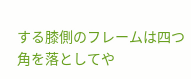する膝側のフレームは四つ角を落としてや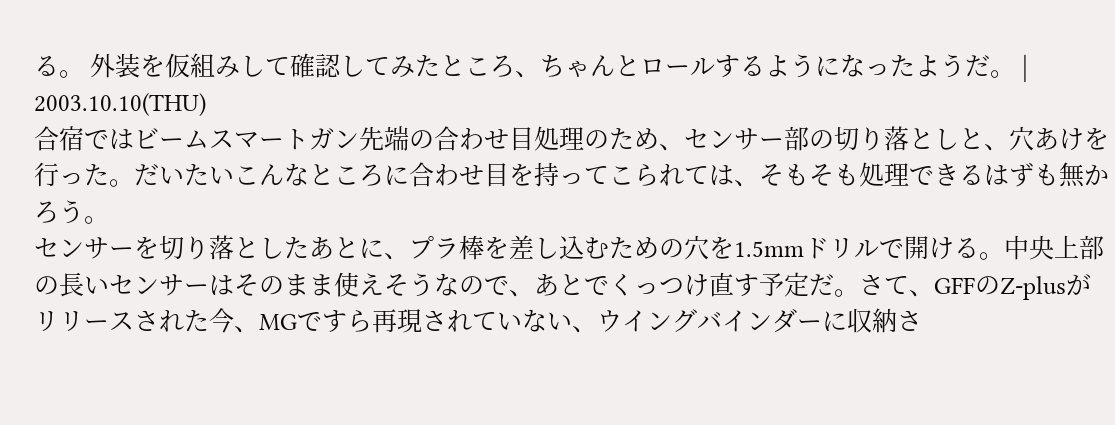る。 外装を仮組みして確認してみたところ、ちゃんとロールするようになったようだ。 |
2003.10.10(THU)
合宿ではビームスマートガン先端の合わせ目処理のため、センサー部の切り落としと、穴あけを行った。だいたいこんなところに合わせ目を持ってこられては、そもそも処理できるはずも無かろう。
センサーを切り落としたあとに、プラ棒を差し込むための穴を1.5mmドリルで開ける。中央上部の長いセンサーはそのまま使えそうなので、あとでくっつけ直す予定だ。さて、GFFのZ-plusがリリースされた今、MGですら再現されていない、ウイングバインダーに収納さ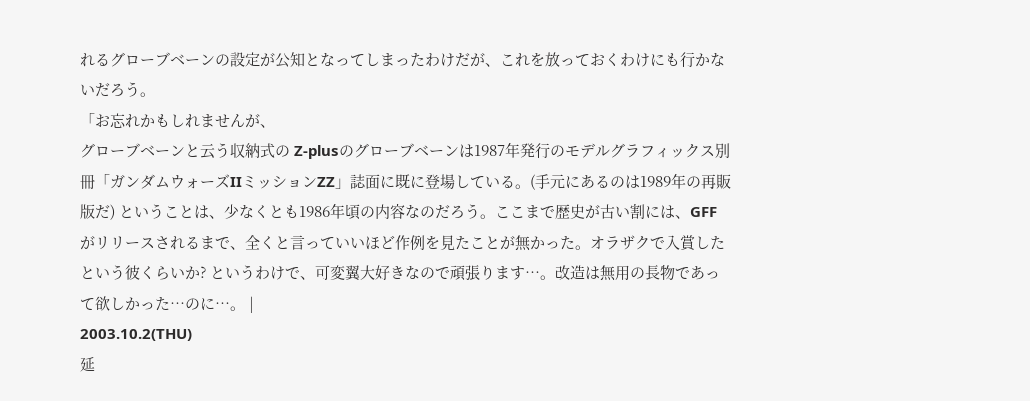れるグローブベーンの設定が公知となってしまったわけだが、これを放っておくわけにも行かないだろう。
「お忘れかもしれませんが、
グローブベーンと云う収納式の Z-plusのグローブベーンは1987年発行のモデルグラフィックス別冊「ガンダムウォーズIIミッションZZ」誌面に既に登場している。(手元にあるのは1989年の再販版だ) ということは、少なくとも1986年頃の内容なのだろう。ここまで歴史が古い割には、GFFがリリースされるまで、全くと言っていいほど作例を見たことが無かった。オラザクで入賞したという彼くらいか? というわけで、可変翼大好きなので頑張ります…。改造は無用の長物であって欲しかった…のに…。 |
2003.10.2(THU)
延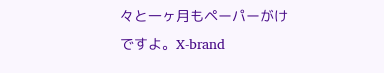々と一ヶ月もペーパーがけですよ。X-brand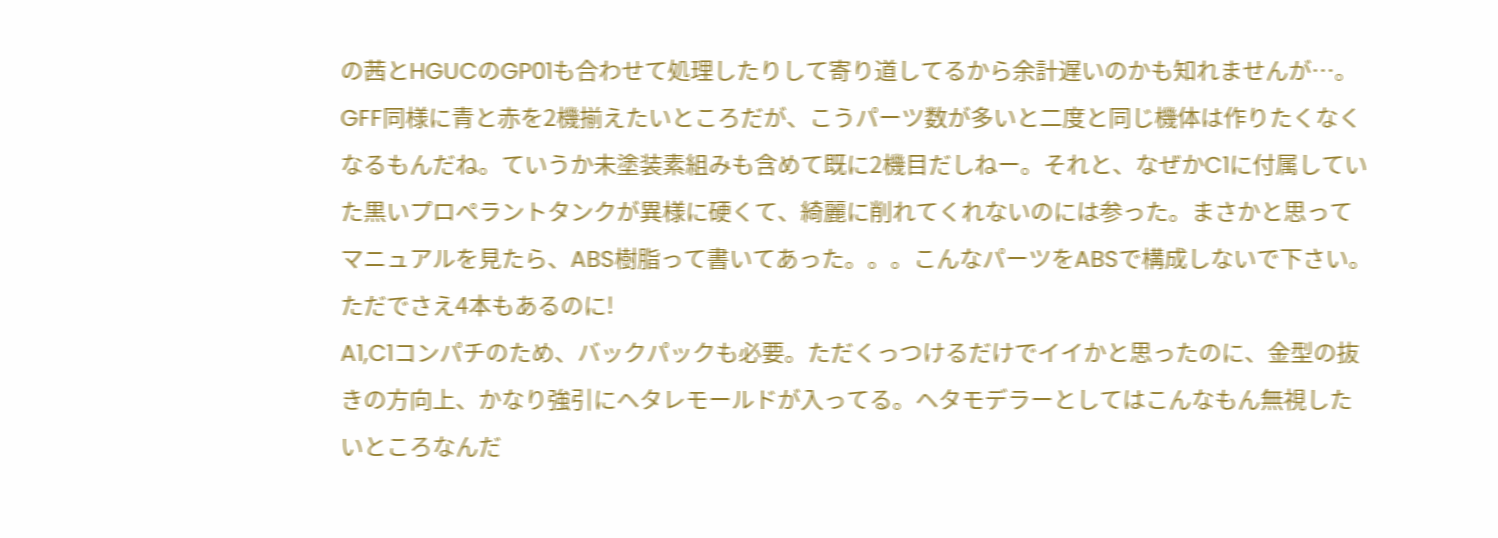の茜とHGUCのGP01も合わせて処理したりして寄り道してるから余計遅いのかも知れませんが…。GFF同様に青と赤を2機揃えたいところだが、こうパーツ数が多いと二度と同じ機体は作りたくなくなるもんだね。ていうか未塗装素組みも含めて既に2機目だしねー。それと、なぜかC1に付属していた黒いプロペラントタンクが異様に硬くて、綺麗に削れてくれないのには参った。まさかと思ってマニュアルを見たら、ABS樹脂って書いてあった。。。こんなパーツをABSで構成しないで下さい。ただでさえ4本もあるのに!
A1,C1コンパチのため、バックパックも必要。ただくっつけるだけでイイかと思ったのに、金型の抜きの方向上、かなり強引にヘタレモールドが入ってる。ヘタモデラーとしてはこんなもん無視したいところなんだ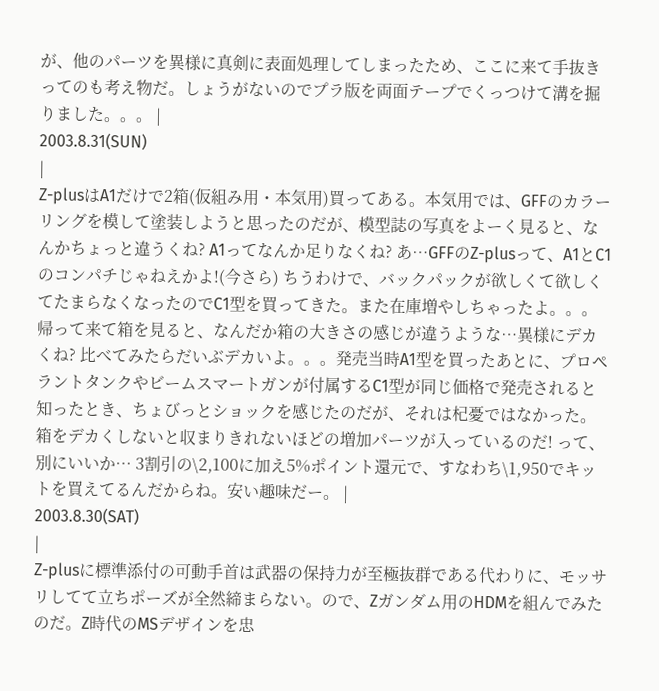が、他のパーツを異様に真剣に表面処理してしまったため、ここに来て手抜きってのも考え物だ。しょうがないのでプラ版を両面テープでくっつけて溝を掘りました。。。 |
2003.8.31(SUN)
|
Z-plusはA1だけで2箱(仮組み用・本気用)買ってある。本気用では、GFFのカラーリングを模して塗装しようと思ったのだが、模型誌の写真をよーく見ると、なんかちょっと違うくね? A1ってなんか足りなくね? あ…GFFのZ-plusって、A1とC1のコンパチじゃねえかよ!(今さら) ちうわけで、バックパックが欲しくて欲しくてたまらなくなったのでC1型を買ってきた。また在庫増やしちゃったよ。。。
帰って来て箱を見ると、なんだか箱の大きさの感じが違うような…異様にデカくね? 比べてみたらだいぶデカいよ。。。発売当時A1型を買ったあとに、プロペラントタンクやビームスマートガンが付属するC1型が同じ価格で発売されると知ったとき、ちょびっとショックを感じたのだが、それは杞憂ではなかった。箱をデカくしないと収まりきれないほどの増加パーツが入っているのだ! って、別にいいか… 3割引の\2,100に加え5%ポイント還元で、すなわち\1,950でキットを買えてるんだからね。安い趣味だー。 |
2003.8.30(SAT)
|
Z-plusに標準添付の可動手首は武器の保持力が至極抜群である代わりに、モッサリしてて立ちポーズが全然締まらない。ので、Zガンダム用のHDMを組んでみたのだ。Z時代のMSデザインを忠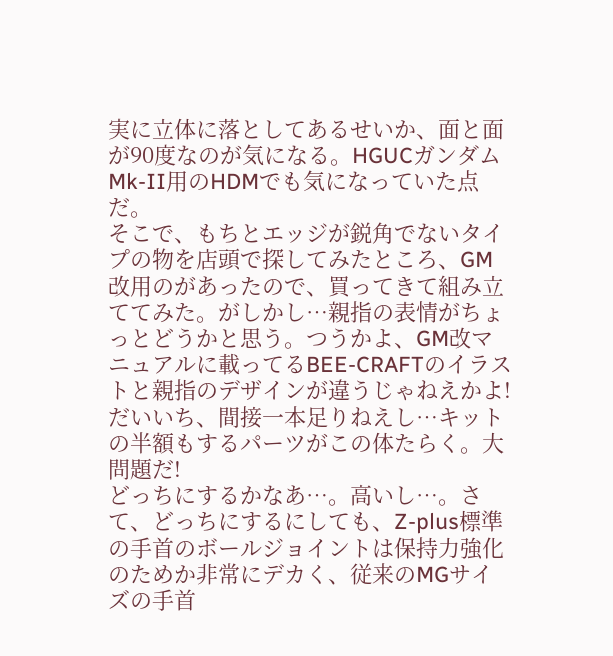実に立体に落としてあるせいか、面と面が90度なのが気になる。HGUCガンダムMk-II用のHDMでも気になっていた点だ。
そこで、もちとエッジが鋭角でないタイプの物を店頭で探してみたところ、GM改用のがあったので、買ってきて組み立ててみた。がしかし…親指の表情がちょっとどうかと思う。つうかよ、GM改マニュアルに載ってるBEE-CRAFTのイラストと親指のデザインが違うじゃねえかよ!だいいち、間接一本足りねえし…キットの半額もするパーツがこの体たらく。大問題だ!
どっちにするかなあ…。高いし…。さて、どっちにするにしても、Z-plus標準の手首のボールジョイントは保持力強化のためか非常にデカく、従来のMGサイズの手首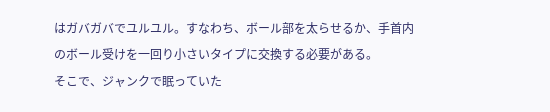はガバガバでユルユル。すなわち、ボール部を太らせるか、手首内のボール受けを一回り小さいタイプに交換する必要がある。
そこで、ジャンクで眠っていた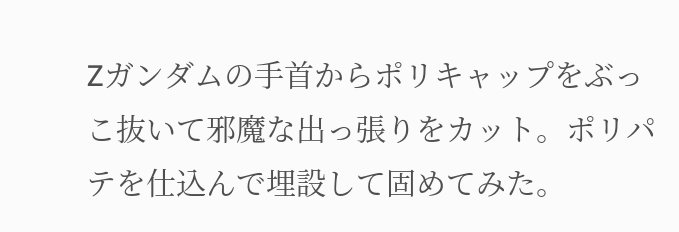Zガンダムの手首からポリキャップをぶっこ抜いて邪魔な出っ張りをカット。ポリパテを仕込んで埋設して固めてみた。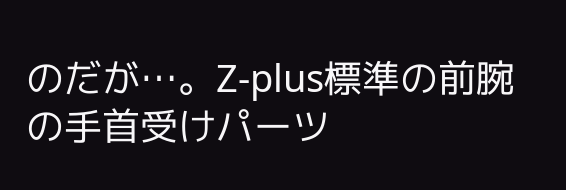のだが…。Z-plus標準の前腕の手首受けパーツ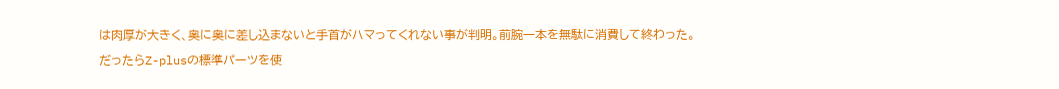は肉厚が大きく、奥に奥に差し込まないと手首がハマってくれない事が判明。前腕一本を無駄に消費して終わった。
だったらZ-plusの標準パーツを使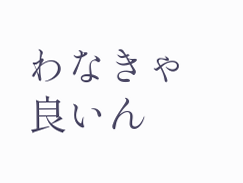わなきゃ良いん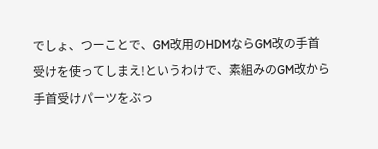でしょ、つーことで、GM改用のHDMならGM改の手首受けを使ってしまえ!というわけで、素組みのGM改から手首受けパーツをぶっ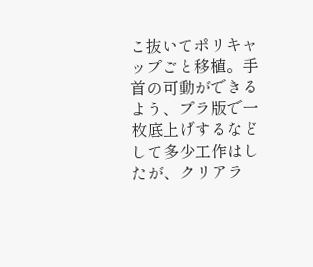こ抜いてポリキャップごと移植。手首の可動ができるよう、プラ版で一枚底上げするなどして多少工作はしたが、クリアラ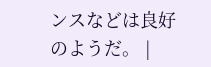ンスなどは良好のようだ。 |